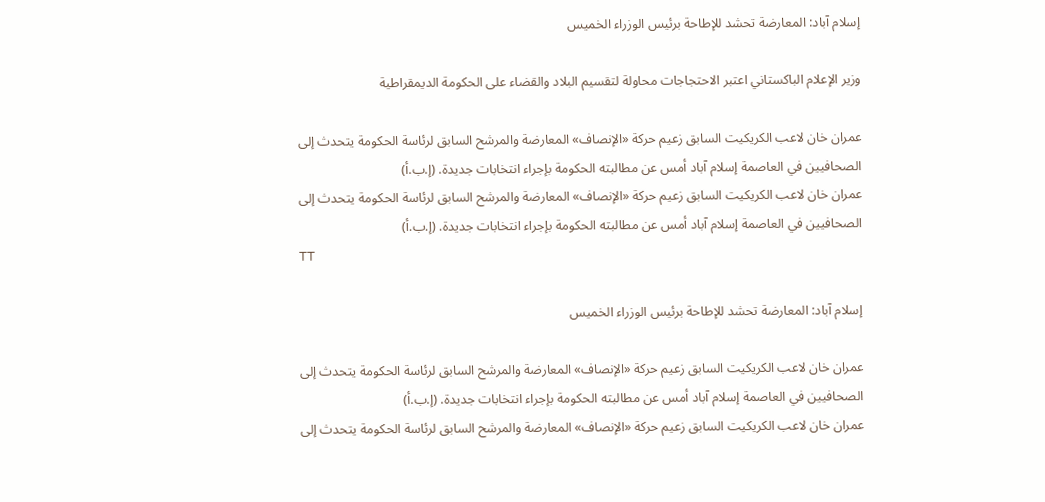إسلام آباد: المعارضة تحشد للإطاحة برئيس الوزراء الخميس

وزير الإعلام الباكستاني اعتبر الاحتجاجات محاولة لتقسيم البلاد والقضاء على الحكومة الديمقراطية

عمران خان لاعب الكريكيت السابق زعيم حركة «الإنصاف» المعارضة والمرشح السابق لرئاسة الحكومة يتحدث إلى الصحافيين في العاصمة إسلام آباد أمس عن مطالبته الحكومة بإجراء انتخابات جديدة. (إ.ب.أ)
عمران خان لاعب الكريكيت السابق زعيم حركة «الإنصاف» المعارضة والمرشح السابق لرئاسة الحكومة يتحدث إلى الصحافيين في العاصمة إسلام آباد أمس عن مطالبته الحكومة بإجراء انتخابات جديدة. (إ.ب.أ)
TT

إسلام آباد: المعارضة تحشد للإطاحة برئيس الوزراء الخميس

عمران خان لاعب الكريكيت السابق زعيم حركة «الإنصاف» المعارضة والمرشح السابق لرئاسة الحكومة يتحدث إلى الصحافيين في العاصمة إسلام آباد أمس عن مطالبته الحكومة بإجراء انتخابات جديدة. (إ.ب.أ)
عمران خان لاعب الكريكيت السابق زعيم حركة «الإنصاف» المعارضة والمرشح السابق لرئاسة الحكومة يتحدث إلى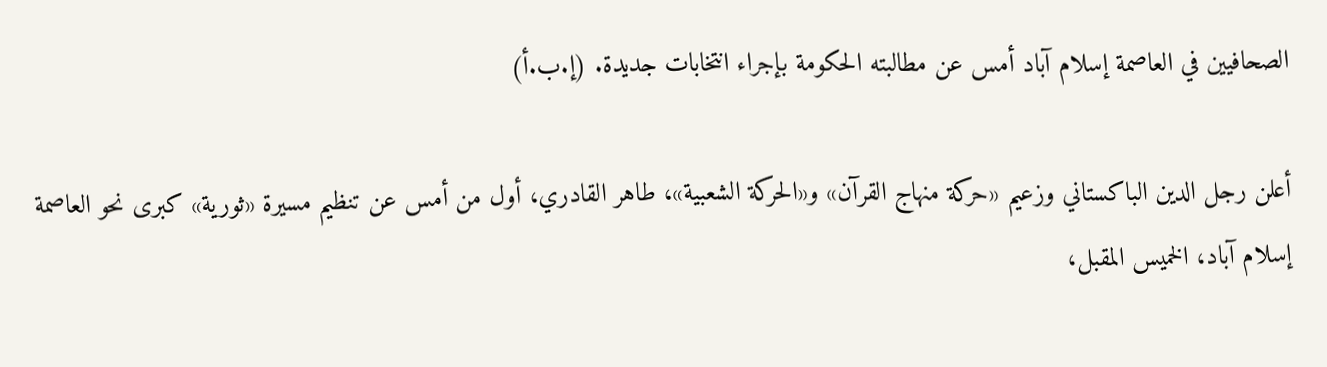الصحافيين في العاصمة إسلام آباد أمس عن مطالبته الحكومة بإجراء انتخابات جديدة. (إ.ب.أ)

أعلن رجل الدين الباكستاني وزعيم «حركة منهاج القرآن» و«الحركة الشعبية»، طاهر القادري، أول من أمس عن تنظيم مسيرة «ثورية» كبرى نحو العاصمة إسلام آباد، الخميس المقبل،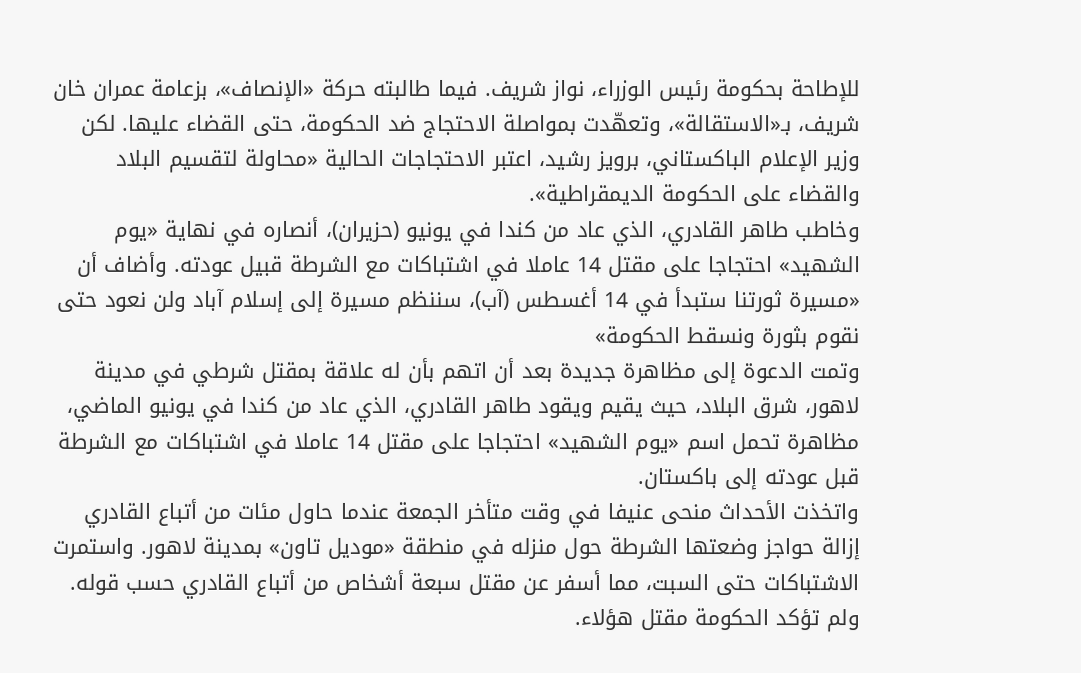للإطاحة بحكومة رئيس الوزراء، نواز شريف. فيما طالبته حركة «الإنصاف»، بزعامة عمران خان شريف، بـ«الاستقالة»، وتعهّدت بمواصلة الاحتجاج ضد الحكومة، حتى القضاء عليها. لكن وزير الإعلام الباكستاني، برويز رشيد، اعتبر الاحتجاجات الحالية «محاولة لتقسيم البلاد والقضاء على الحكومة الديمقراطية».
وخاطب طاهر القادري، الذي عاد من كندا في يونيو (حزيران)، أنصاره في نهاية «يوم الشهيد» احتجاجا على مقتل 14 عاملا في اشتباكات مع الشرطة قبيل عودته. وأضاف أن «مسيرة ثورتنا ستبدأ في 14 أغسطس (آب)، سننظم مسيرة إلى إسلام آباد ولن نعود حتى نقوم بثورة ونسقط الحكومة»
وتمت الدعوة إلى مظاهرة جديدة بعد أن اتهم بأن له علاقة بمقتل شرطي في مدينة لاهور، شرق البلاد، حيث يقيم ويقود طاهر القادري، الذي عاد من كندا في يونيو الماضي، مظاهرة تحمل اسم «يوم الشهيد» احتجاجا على مقتل 14 عاملا في اشتباكات مع الشرطة قبل عودته إلى باكستان.
واتخذت الأحداث منحى عنيفا في وقت متأخر الجمعة عندما حاول مئات من أتباع القادري إزالة حواجز وضعتها الشرطة حول منزله في منطقة «موديل تاون» بمدينة لاهور. واستمرت الاشتباكات حتى السبت، مما أسفر عن مقتل سبعة أشخاص من أتباع القادري حسب قوله.
ولم تؤكد الحكومة مقتل هؤلاء.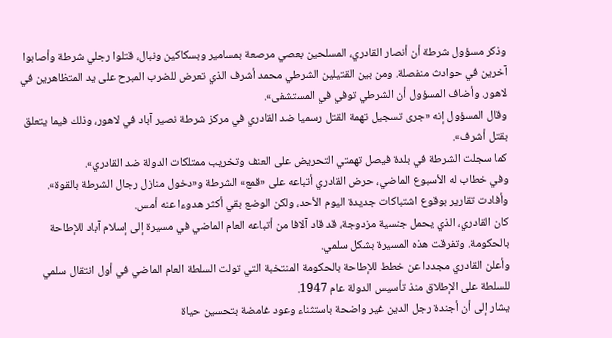وذكر مسؤول شرطة أن أنصار القادري، المسلحين بعصي مرصعة بمسامير وبسكاكين ونبال، قتلوا رجلي شرطة وأصابوا آخرين في حوادث منفصلة. ومن بين القتيلين الشرطي محمد أشرف الذي تعرض للضرب المبرح على يد المتظاهرين في لاهور. وأضاف المسؤول أن الشرطي توفي في المستشفى».
وقال المسؤول إنه «جرى تسجيل تهمة القتل رسميا ضد القادري في مركز شرطة نصير آباد في لاهور، وذلك فيما يتعلق بقتل أشرف».
كما سجلت الشرطة في بلدة فيصل تهمتي التحريض على العنف وتخريب ممتلكات الدولة ضد القادري».
وفي خطاب له الأسبوع الماضي، حرض القادري أتباعه على «قمع» الشرطة و«دخول منازل رجال الشرطة بالقوة».
وأفادت تقارير بوقوع اشتباكات جديدة اليوم الأحد، ولكن الوضع بقي أكثر هدوءا عنه أمس.
كان القادري، الذي يحمل جنسية مزدوجة، قد قاد آلافا من أتباعه العام الماضي في مسيرة إلى إسلام آباد للإطاحة بالحكومة. وتفرقت هذه المسيرة بشكل سلمي.
وأعلن القادري مجددا عن خطط للإطاحة بالحكومة المنتخبة التي تولت السلطة العام الماضي في أول انتقال سلمي للسلطة على الإطلاق منذ تأسيس الدولة عام 1947.
يشار إلى أن أجندة رجل الدين غير واضحة باستثناء وعود غامضة بتحسين حياة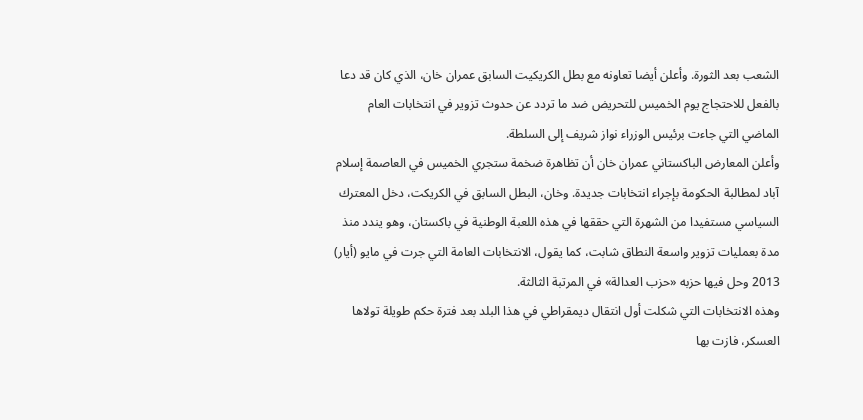الشعب بعد الثورة. وأعلن أيضا تعاونه مع بطل الكريكيت السابق عمران خان، الذي كان قد دعا بالفعل للاحتجاج يوم الخميس للتحريض ضد ما تردد عن حدوث تزوير في انتخابات العام الماضي التي جاءت برئيس الوزراء نواز شريف إلى السلطة.
وأعلن المعارض الباكستاني عمران خان أن تظاهرة ضخمة ستجري الخميس في العاصمة إسلام آباد لمطالبة الحكومة بإجراء انتخابات جديدة. وخان، البطل السابق في الكريكت، دخل المعترك السياسي مستفيدا من الشهرة التي حققها في هذه اللعبة الوطنية في باكستان، وهو يندد منذ مدة بعمليات تزوير واسعة النطاق شابت، كما يقول، الانتخابات العامة التي جرت في مايو (أيار) 2013 وحل فيها حزبه «حزب العدالة» في المرتبة الثالثة.
وهذه الانتخابات التي شكلت أول انتقال ديمقراطي في هذا البلد بعد فترة حكم طويلة تولاها العسكر، فازت بها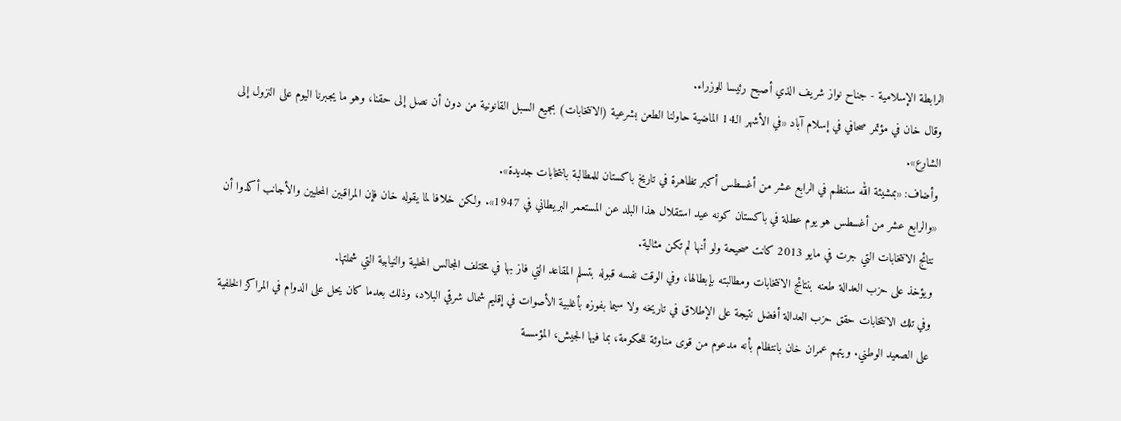الرابطة الإسلامية - جناح نواز شريف الذي أصبح رئيسا للوزراء.
وقال خان في مؤتمر صحافي في إسلام آباد «في الأشهر الـ14 الماضية حاولنا الطعن بشرعية (الانتخابات) بجميع السبل القانونية من دون أن نصل إلى حقنا، وهو ما يجبرنا اليوم على النزول إلى الشارع».
وأضاف: «بمشيئة الله سننظم في الرابع عشر من أغسطس أكبر تظاهرة في تاريخ باكستان للمطالبة بانتخابات جديدة».
«والرابع عشر من أغسطس هو يوم عطلة في باكستان كونه عيد استقلال هذا البلد عن المستعمر البريطاني في 1947». ولكن خلافا لما يقوله خان فإن المراقبين المحليين والأجانب أكدوا أن نتائج الانتخابات التي جرت في مايو 2013 كانت صحيحة ولو أنها لم تكن مثالية.
ويؤخذ على حزب العدالة طعنه بنتائج الانتخابات ومطالبته بإبطالها، وفي الوقت نفسه قبوله بتسلم المقاعد التي فاز بها في مختلف المجالس المحلية والنيابية التي شملتها.
وفي تلك الانتخابات حقق حزب العدالة أفضل نتيجة على الإطلاق في تاريخه ولا سيما بفوزه بأغلبية الأصوات في إقليم شمال شرقي البلاد، وذلك بعدما كان يحل على الدوام في المراكز الخلفية على الصعيد الوطني. ويتهم عمران خان بانتظام بأنه مدعوم من قوى مناوئة للحكومة، بما فيها الجيش، المؤسسة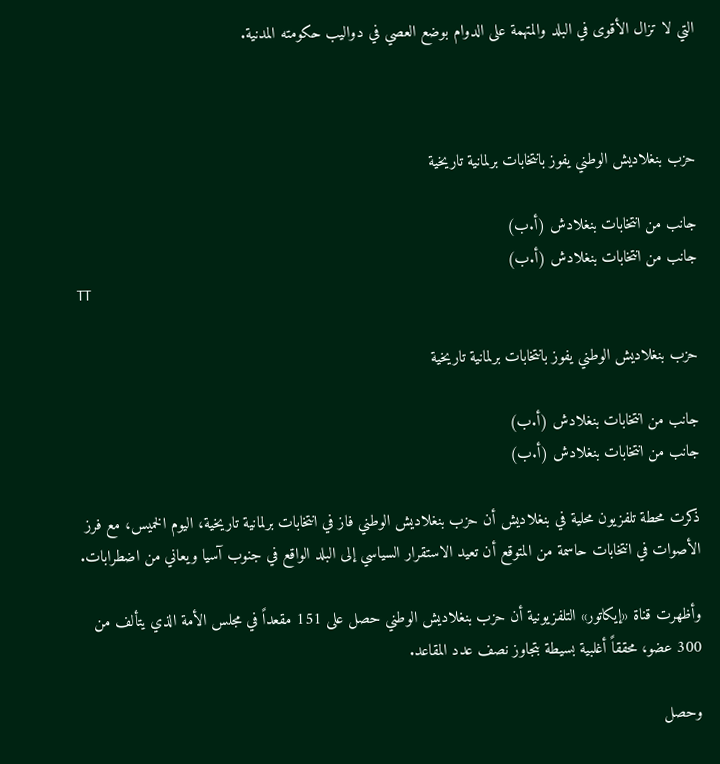التي لا تزال الأقوى في البلد والمتهمة على الدوام بوضع العصي في دواليب حكومته المدنية.



حزب بنغلاديش الوطني يفوز بانتخابات برلمانية تاريخية

جانب من انتخابات بنغلادش (أ.ب)
جانب من انتخابات بنغلادش (أ.ب)
TT

حزب بنغلاديش الوطني يفوز بانتخابات برلمانية تاريخية

جانب من انتخابات بنغلادش (أ.ب)
جانب من انتخابات بنغلادش (أ.ب)

ذكرت محطة تلفزيون محلية في بنغلاديش أن حزب بنغلاديش الوطني فاز في انتخابات برلمانية تاريخية، اليوم الخميس، مع فرز الأصوات في انتخابات حاسمة من المتوقع أن تعيد الاستقرار السياسي إلى البلد الواقع في جنوب آسيا ويعاني من اضطرابات.

وأظهرت قناة «إيكاتور» التلفزيونية أن حزب بنغلاديش الوطني حصل على 151 مقعداً في مجلس الأمة الذي يتألف من 300 عضو، محققاً أغلبية بسيطة بتجاوز نصف عدد المقاعد.

وحصل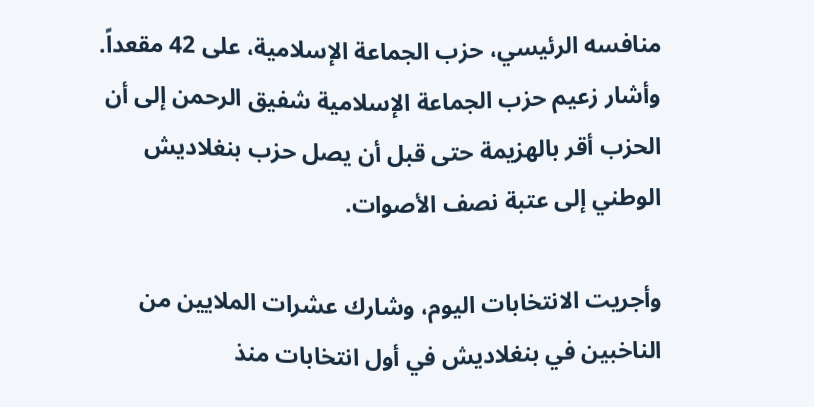منافسه الرئيسي، حزب الجماعة الإسلامية، على 42 مقعداً. وأشار زعيم حزب الجماعة الإسلامية شفيق الرحمن إلى أن الحزب أقر بالهزيمة حتى قبل أن يصل حزب بنغلاديش الوطني إلى عتبة نصف الأصوات.

وأجريت الانتخابات اليوم، وشارك عشرات الملايين من الناخبين في بنغلاديش في أول انتخابات منذ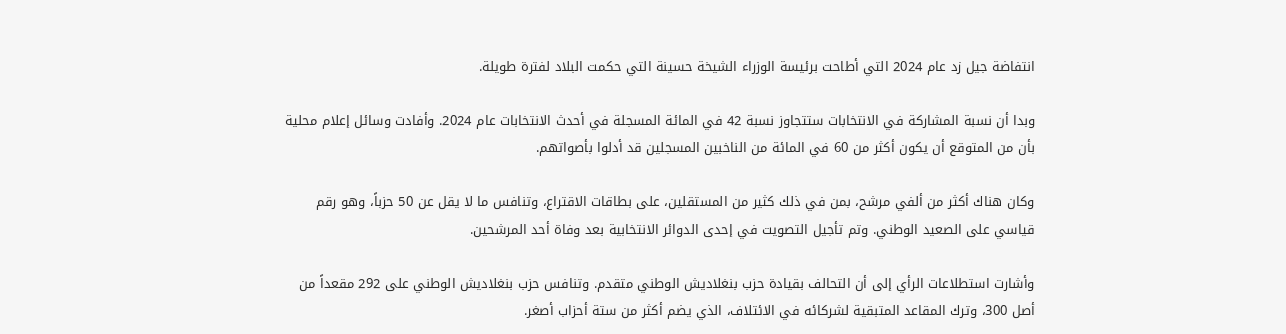انتفاضة جيل زد عام 2024 التي أطاحت برئيسة الوزراء الشيخة حسينة التي حكمت البلاد لفترة طويلة.

وبدا أن نسبة المشاركة في الانتخابات ستتجاوز نسبة 42 في المائة المسجلة في أحدث الانتخابات عام 2024. وأفادت وسائل إعلام محلية بأن من المتوقع أن يكون أكثر من 60 في المائة من الناخبين المسجلين قد أدلوا بأصواتهم.

وكان هناك أكثر من ألفي مرشح، بمن في ذلك كثير من المستقلين، على بطاقات الاقتراع، وتنافس ما لا يقل عن 50 حزباً، وهو رقم قياسي على الصعيد الوطني. وتم تأجيل التصويت في إحدى الدوائر الانتخابية بعد وفاة أحد المرشحين.

وأشارت استطلاعات الرأي إلى أن التحالف بقيادة حزب بنغلاديش الوطني متقدم. وتنافس حزب بنغلاديش الوطني على 292 مقعداً من أصل 300، وترك المقاعد المتبقية لشركائه في الائتلاف، الذي يضم أكثر من ستة أحزاب أصغر.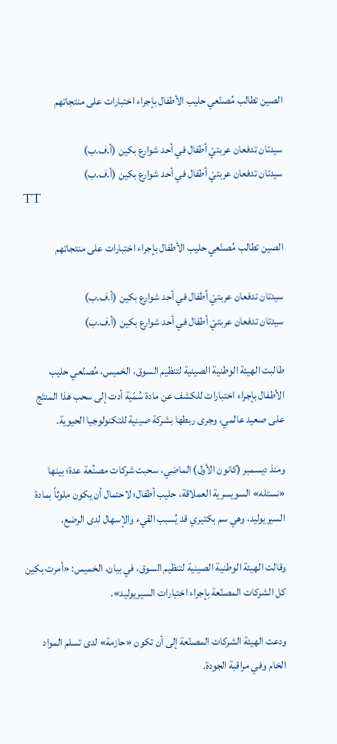الصين تطالب مُصنّعي حليب الأطفال بإجراء اختبارات على منتجاتهم

سيدتان تدفعان عربتيْ أطفال في أحد شوارع بكين (أ.ف.ب)
سيدتان تدفعان عربتيْ أطفال في أحد شوارع بكين (أ.ف.ب)
TT

الصين تطالب مُصنّعي حليب الأطفال بإجراء اختبارات على منتجاتهم

سيدتان تدفعان عربتيْ أطفال في أحد شوارع بكين (أ.ف.ب)
سيدتان تدفعان عربتيْ أطفال في أحد شوارع بكين (أ.ف.ب)

طالبت الهيئة الوطنية الصينية لتنظيم السوق، الخميس، مُصنّعي حليب الأطفال بإجراء اختبارات للكشف عن مادة سُمّية أدت إلى سحب هذا المنتَج على صعيد عالمي، وجرى ربطها بشركة صينية للتكنولوجيا الحيوية.

ومنذ ديسمبر (كانون الأول) الماضي، سحبت شركات مصنِّعة عدة؛ بينها «نستله» السويسرية العملاقة، حليب أطفال؛ لاحتمال أن يكون ملوثاً بمادة السيريوليد، وهي سم بكتيري قد يُسبب القيء والإسهال لدى الرضع.

وقالت الهيئة الوطنية الصينية لتنظيم السوق، في بيان، الخميس: «أمرت بكين كل الشركات المصنّعة بإجراء اختبارات السيريوليد».

ودعت الهيئة الشركات المصنّعة إلى أن تكون «حازمة» لدى تسلم المواد الخام وفي مراقبة الجودة.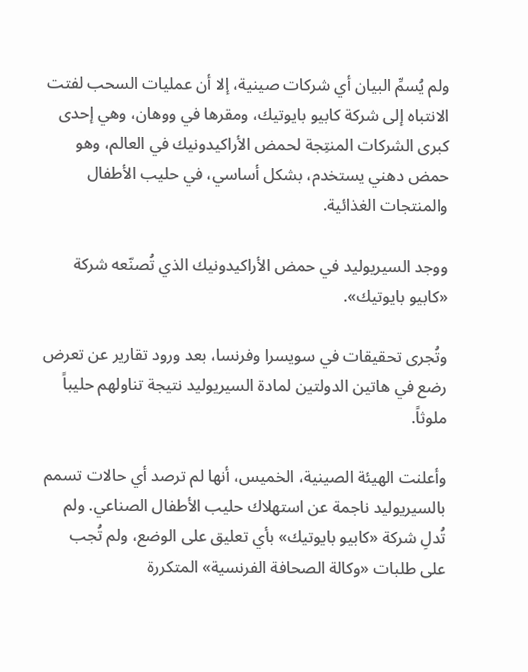ولم يُسمِّ البيان أي شركات صينية، إلا أن عمليات السحب لفتت الانتباه إلى شركة كابيو بايوتيك، ومقرها في ووهان، وهي إحدى كبرى الشركات المنتِجة لحمض الأراكيدونيك في العالم، وهو حمض دهني يستخدم، بشكل أساسي، في حليب الأطفال والمنتجات الغذائية.

ووجد السيريوليد في حمض الأراكيدونيك الذي تُصنّعه شركة «كابيو بايوتيك».

وتُجرى تحقيقات في سويسرا وفرنسا، بعد ورود تقارير عن تعرض رضع في هاتين الدولتين لمادة السيريوليد نتيجة تناولهم حليباً ملوثاً.

وأعلنت الهيئة الصينية، الخميس، أنها لم ترصد أي حالات تسمم بالسيريوليد ناجمة عن استهلاك حليب الأطفال الصناعي. ولم تُدلِ شركة «كابيو بايوتيك» بأي تعليق على الوضع، ولم تُجب على طلبات «وكالة الصحافة الفرنسية» المتكررة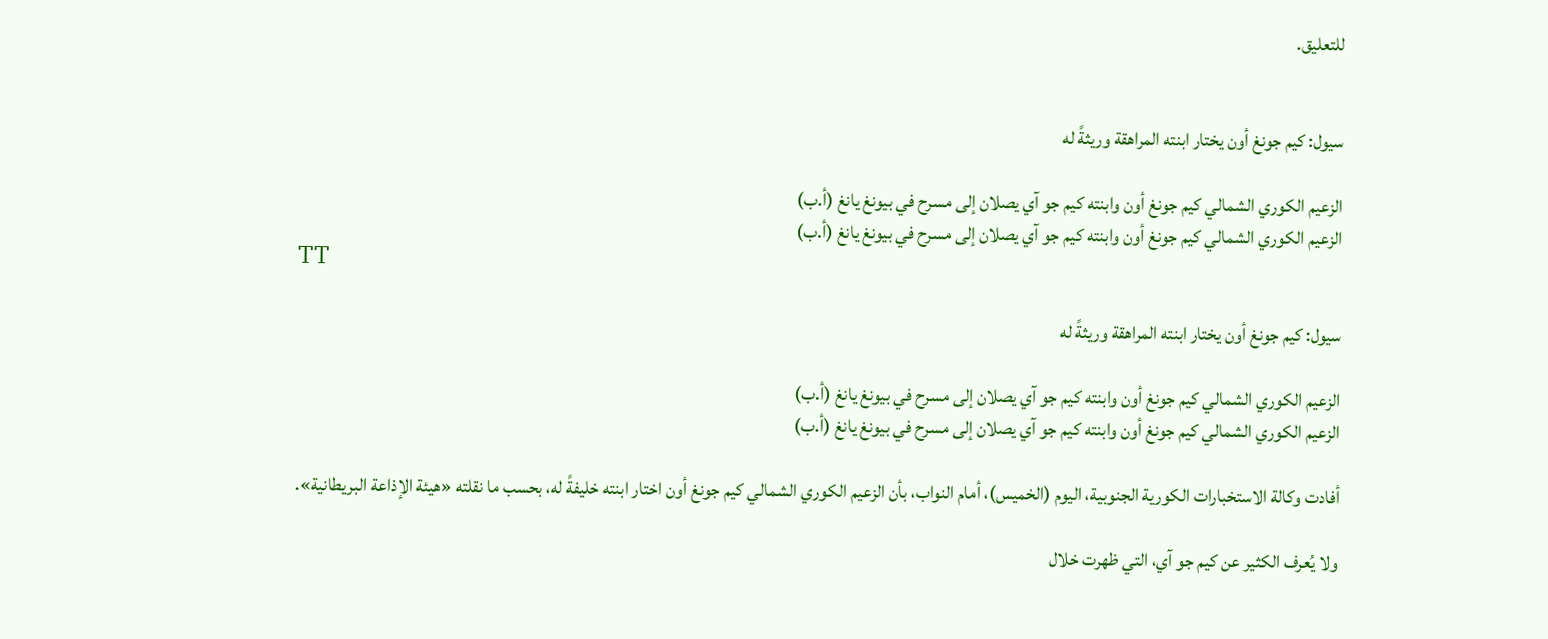للتعليق.


سيول: كيم جونغ أون يختار ابنته المراهقة وريثةً له

الزعيم الكوري الشمالي كيم جونغ أون وابنته كيم جو آي يصلان إلى مسرح في بيونغ يانغ (أ.ب)
الزعيم الكوري الشمالي كيم جونغ أون وابنته كيم جو آي يصلان إلى مسرح في بيونغ يانغ (أ.ب)
TT

سيول: كيم جونغ أون يختار ابنته المراهقة وريثةً له

الزعيم الكوري الشمالي كيم جونغ أون وابنته كيم جو آي يصلان إلى مسرح في بيونغ يانغ (أ.ب)
الزعيم الكوري الشمالي كيم جونغ أون وابنته كيم جو آي يصلان إلى مسرح في بيونغ يانغ (أ.ب)

أفادت وكالة الاستخبارات الكورية الجنوبية، اليوم (الخميس)، أمام النواب، بأن الزعيم الكوري الشمالي كيم جونغ أون اختار ابنته خليفةً له، بحسب ما نقلته «هيئة الإذاعة البريطانية».

ولا يُعرف الكثير عن كيم جو آي، التي ظهرت خلال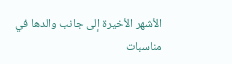الأشهر الأخيرة إلى جانب والدها في مناسبات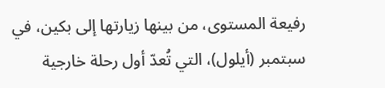رفيعة المستوى، من بينها زيارتها إلى بكين، في سبتمبر (أيلول)، التي تُعدّ أول رحلة خارجية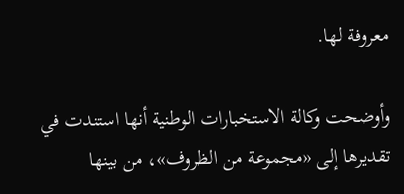معروفة لها.

وأوضحت وكالة الاستخبارات الوطنية أنها استندت في تقديرها إلى «مجموعة من الظروف»، من بينها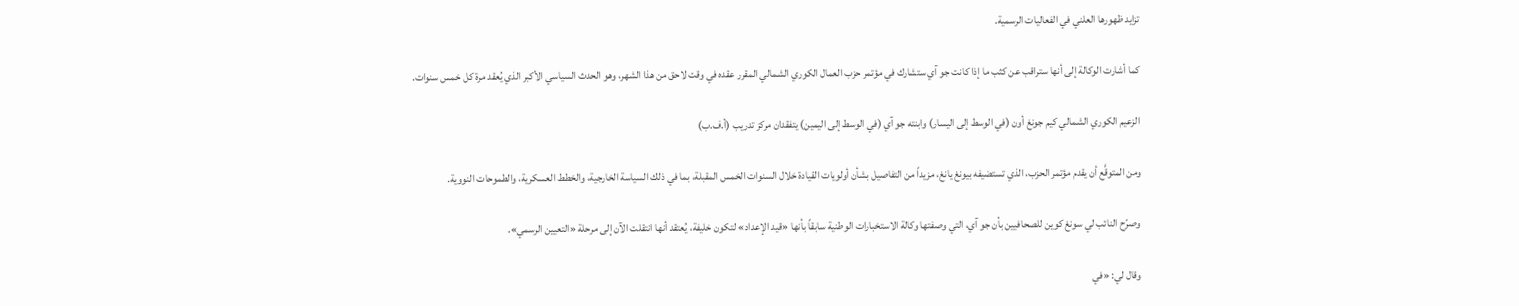تزايد ظهورها العلني في الفعاليات الرسمية.

كما أشارت الوكالة إلى أنها ستراقب عن كثب ما إذا كانت جو آي ستشارك في مؤتمر حزب العمال الكوري الشمالي المقرر عقده في وقت لاحق من هذا الشهر، وهو الحدث السياسي الأكبر الذي يُعقد مرة كل خمس سنوات.

الزعيم الكوري الشمالي كيم جونغ أون (في الوسط إلى اليسار) وابنته جو آي (في الوسط إلى اليمين) يتفقدان مركز تدريب (أ.ف.ب)

ومن المتوقَّع أن يقدم مؤتمر الحزب، الذي تستضيفه بيونغ يانغ، مزيداً من التفاصيل بشأن أولويات القيادة خلال السنوات الخمس المقبلة، بما في ذلك السياسة الخارجية، والخطط العسكرية، والطموحات النووية.

وصرّح النائب لي سونغ كوين للصحافيين بأن جو آي، التي وصفتها وكالة الاستخبارات الوطنية سابقاً بأنها «قيد الإعداد» لتكون خليفة، يُعتقد أنها انتقلت الآن إلى مرحلة «التعيين الرسمي».

وقال لي: «في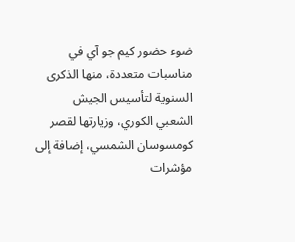ضوء حضور كيم جو آي في مناسبات متعددة، منها الذكرى السنوية لتأسيس الجيش الشعبي الكوري، وزيارتها لقصر كومسوسان الشمسي، إضافة إلى مؤشرات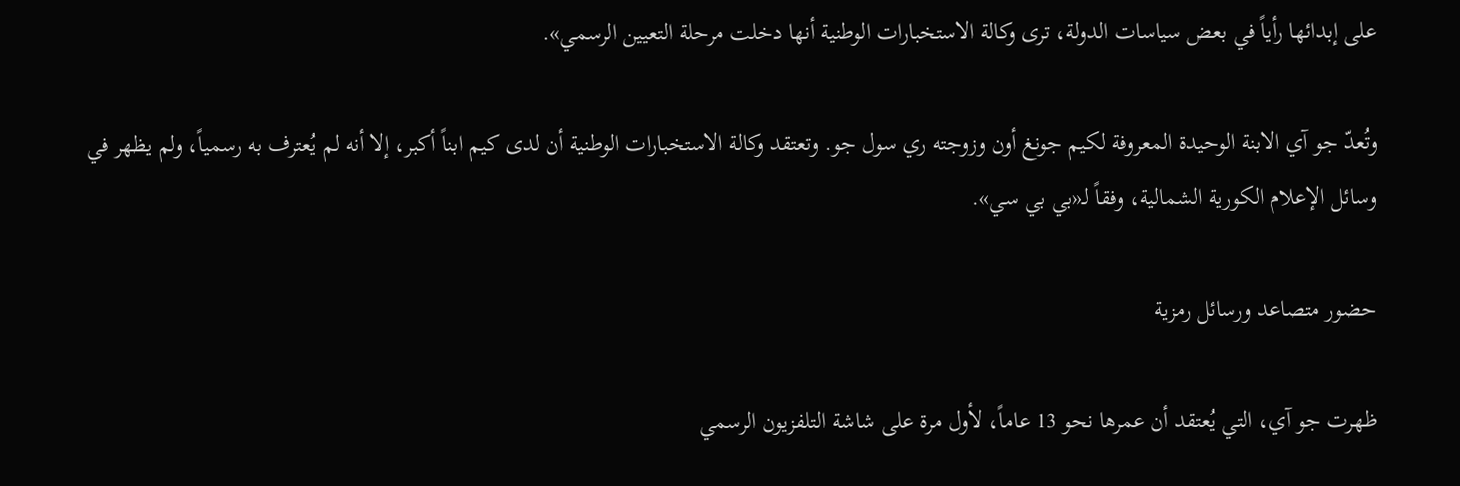على إبدائها رأياً في بعض سياسات الدولة، ترى وكالة الاستخبارات الوطنية أنها دخلت مرحلة التعيين الرسمي».

وتُعدّ جو آي الابنة الوحيدة المعروفة لكيم جونغ أون وزوجته ري سول جو. وتعتقد وكالة الاستخبارات الوطنية أن لدى كيم ابناً أكبر، إلا أنه لم يُعترف به رسمياً، ولم يظهر في وسائل الإعلام الكورية الشمالية، وفقاً لـ«بي بي سي».

حضور متصاعد ورسائل رمزية

ظهرت جو آي، التي يُعتقد أن عمرها نحو 13 عاماً، لأول مرة على شاشة التلفزيون الرسمي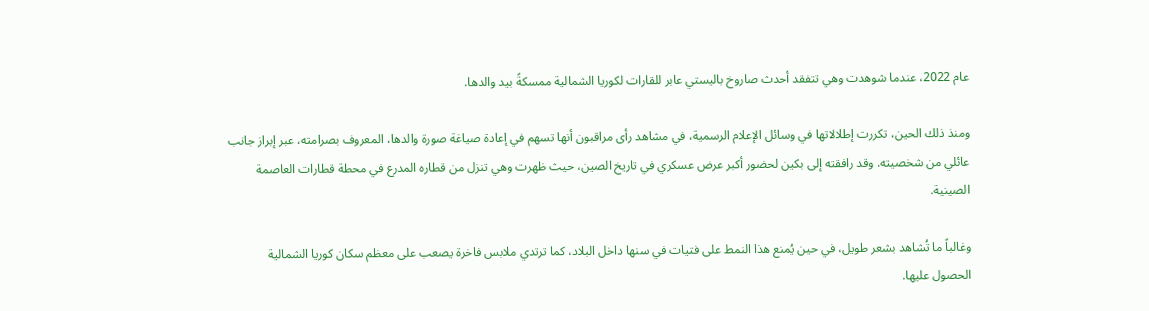عام 2022، عندما شوهدت وهي تتفقد أحدث صاروخ باليستي عابر للقارات لكوريا الشمالية ممسكةً بيد والدها.

ومنذ ذلك الحين، تكررت إطلالاتها في وسائل الإعلام الرسمية، في مشاهد رأى مراقبون أنها تسهم في إعادة صياغة صورة والدها، المعروف بصرامته، عبر إبراز جانب عائلي من شخصيته. وقد رافقته إلى بكين لحضور أكبر عرض عسكري في تاريخ الصين، حيث ظهرت وهي تنزل من قطاره المدرع في محطة قطارات العاصمة الصينية.

وغالباً ما تُشاهد بشعر طويل، في حين يُمنع هذا النمط على فتيات في سنها داخل البلاد، كما ترتدي ملابس فاخرة يصعب على معظم سكان كوريا الشمالية الحصول عليها.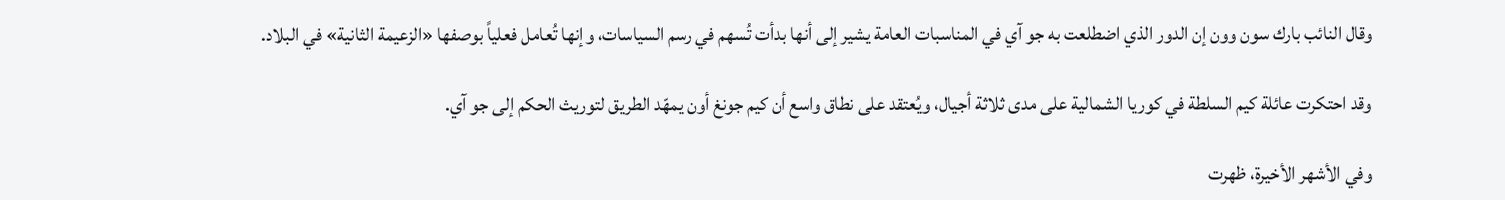وقال النائب بارك سون وون إن الدور الذي اضطلعت به جو آي في المناسبات العامة يشير إلى أنها بدأت تُسهم في رسم السياسات، وإنها تُعامل فعلياً بوصفها «الزعيمة الثانية» في البلاد.

وقد احتكرت عائلة كيم السلطة في كوريا الشمالية على مدى ثلاثة أجيال، ويُعتقد على نطاق واسع أن كيم جونغ أون يمهّد الطريق لتوريث الحكم إلى جو آي.

وفي الأشهر الأخيرة، ظهرت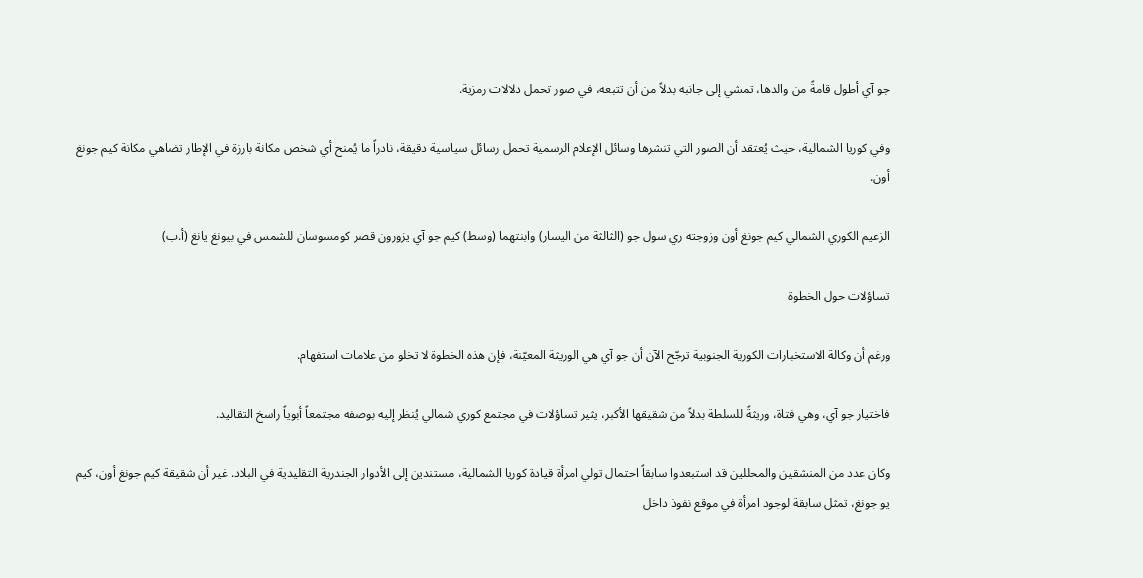جو آي أطول قامةً من والدها، تمشي إلى جانبه بدلاً من أن تتبعه، في صور تحمل دلالات رمزية.

وفي كوريا الشمالية، حيث يُعتقد أن الصور التي تنشرها وسائل الإعلام الرسمية تحمل رسائل سياسية دقيقة، نادراً ما يُمنح أي شخص مكانة بارزة في الإطار تضاهي مكانة كيم جونغ أون.

الزعيم الكوري الشمالي كيم جونغ أون وزوجته ري سول جو (الثالثة من اليسار) وابنتهما (وسط) كيم جو آي يزورون قصر كومسوسان للشمس في بيونغ يانغ (أ.ب)

تساؤلات حول الخطوة

ورغم أن وكالة الاستخبارات الكورية الجنوبية ترجّح الآن أن جو آي هي الوريثة المعيّنة، فإن هذه الخطوة لا تخلو من علامات استفهام.

فاختيار جو آي، وهي فتاة، وريثةً للسلطة بدلاً من شقيقها الأكبر، يثير تساؤلات في مجتمع كوري شمالي يُنظر إليه بوصفه مجتمعاً أبوياً راسخ التقاليد.

وكان عدد من المنشقين والمحللين قد استبعدوا سابقاً احتمال تولي امرأة قيادة كوريا الشمالية، مستندين إلى الأدوار الجندرية التقليدية في البلاد. غير أن شقيقة كيم جونغ أون، كيم يو جونغ، تمثل سابقة لوجود امرأة في موقع نفوذ داخل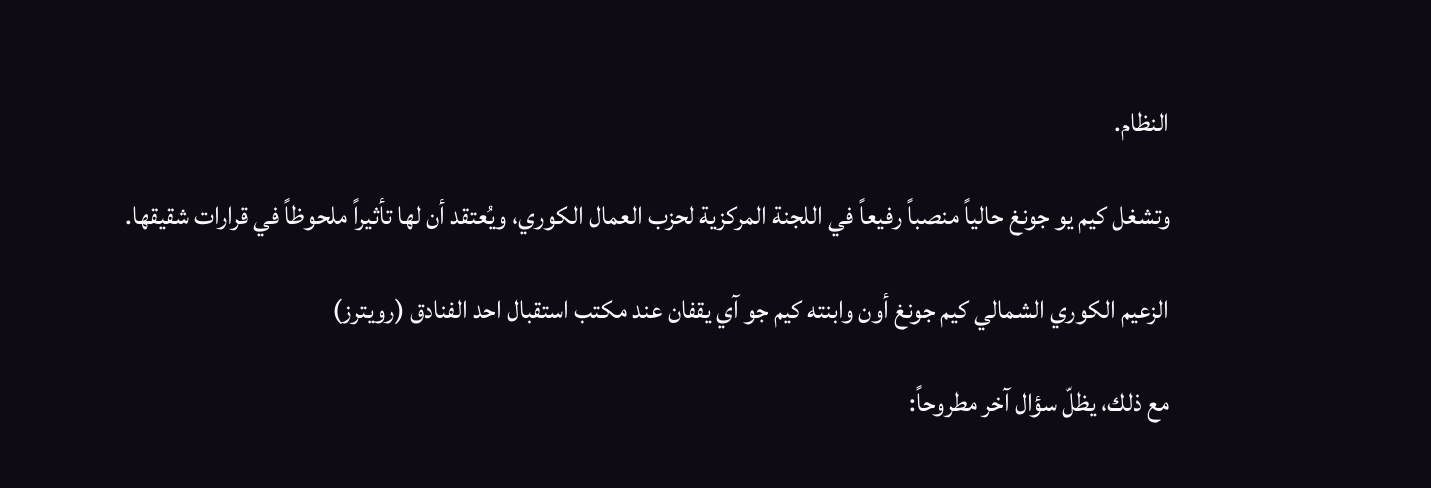النظام.

وتشغل كيم يو جونغ حالياً منصباً رفيعاً في اللجنة المركزية لحزب العمال الكوري، ويُعتقد أن لها تأثيراً ملحوظاً في قرارات شقيقها.

الزعيم الكوري الشمالي كيم جونغ أون وابنته كيم جو آي يقفان عند مكتب استقبال احد الفنادق (رويترز)

مع ذلك، يظلّ سؤال آخر مطروحاً: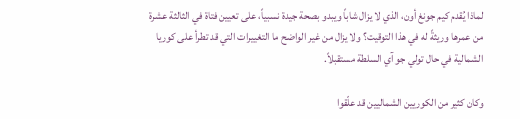لماذا يُقدم كيم جونغ أون، الذي لا يزال شاباً ويبدو بصحة جيدة نسبياً، على تعيين فتاة في الثالثة عشرة من عمرها وريثةً له في هذا التوقيت؟ ولا يزال من غير الواضح ما التغييرات التي قد تطرأ على كوريا الشمالية في حال تولي جو آي السلطة مستقبلاً.

وكان كثير من الكوريين الشماليين قد علّقوا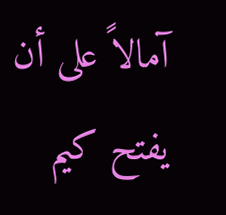آمالاً على أن يفتح كيم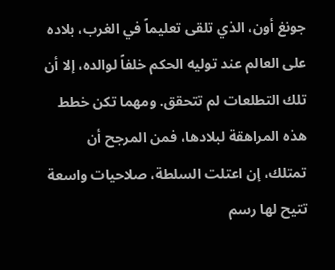جونغ أون، الذي تلقى تعليماً في الغرب، بلاده على العالم عند توليه الحكم خلفاً لوالده، إلا أن تلك التطلعات لم تتحقق. ومهما تكن خطط هذه المراهقة لبلادها، فمن المرجح أن تمتلك، إن اعتلت السلطة، صلاحيات واسعة تتيح لها رسم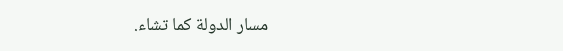مسار الدولة كما تشاء.